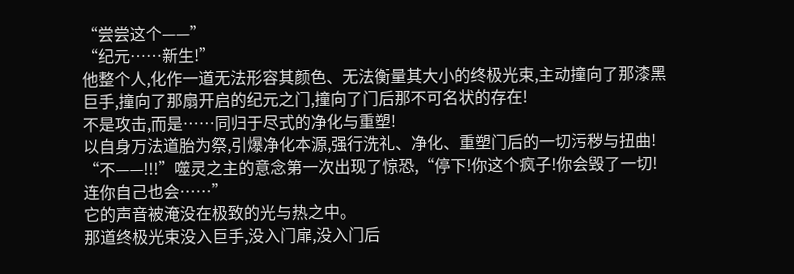“尝尝这个——”
“纪元……新生!”
他整个人,化作一道无法形容其颜色、无法衡量其大小的终极光束,主动撞向了那漆黑巨手,撞向了那扇开启的纪元之门,撞向了门后那不可名状的存在!
不是攻击,而是……同归于尽式的净化与重塑!
以自身万法道胎为祭,引爆净化本源,强行洗礼、净化、重塑门后的一切污秽与扭曲!
“不——!!!”噬灵之主的意念第一次出现了惊恐,“停下!你这个疯子!你会毁了一切!连你自己也会……”
它的声音被淹没在极致的光与热之中。
那道终极光束没入巨手,没入门扉,没入门后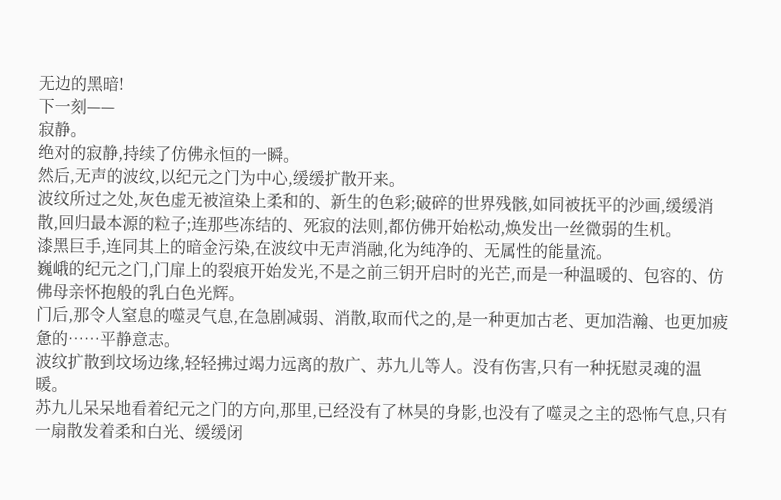无边的黑暗!
下一刻——
寂静。
绝对的寂静,持续了仿佛永恒的一瞬。
然后,无声的波纹,以纪元之门为中心,缓缓扩散开来。
波纹所过之处,灰色虚无被渲染上柔和的、新生的色彩;破碎的世界残骸,如同被抚平的沙画,缓缓消散,回归最本源的粒子;连那些冻结的、死寂的法则,都仿佛开始松动,焕发出一丝微弱的生机。
漆黑巨手,连同其上的暗金污染,在波纹中无声消融,化为纯净的、无属性的能量流。
巍峨的纪元之门,门扉上的裂痕开始发光,不是之前三钥开启时的光芒,而是一种温暖的、包容的、仿佛母亲怀抱般的乳白色光辉。
门后,那令人窒息的噬灵气息,在急剧减弱、消散,取而代之的,是一种更加古老、更加浩瀚、也更加疲惫的……平静意志。
波纹扩散到坟场边缘,轻轻拂过竭力远离的敖广、苏九儿等人。没有伤害,只有一种抚慰灵魂的温暖。
苏九儿呆呆地看着纪元之门的方向,那里,已经没有了林昊的身影,也没有了噬灵之主的恐怖气息,只有一扇散发着柔和白光、缓缓闭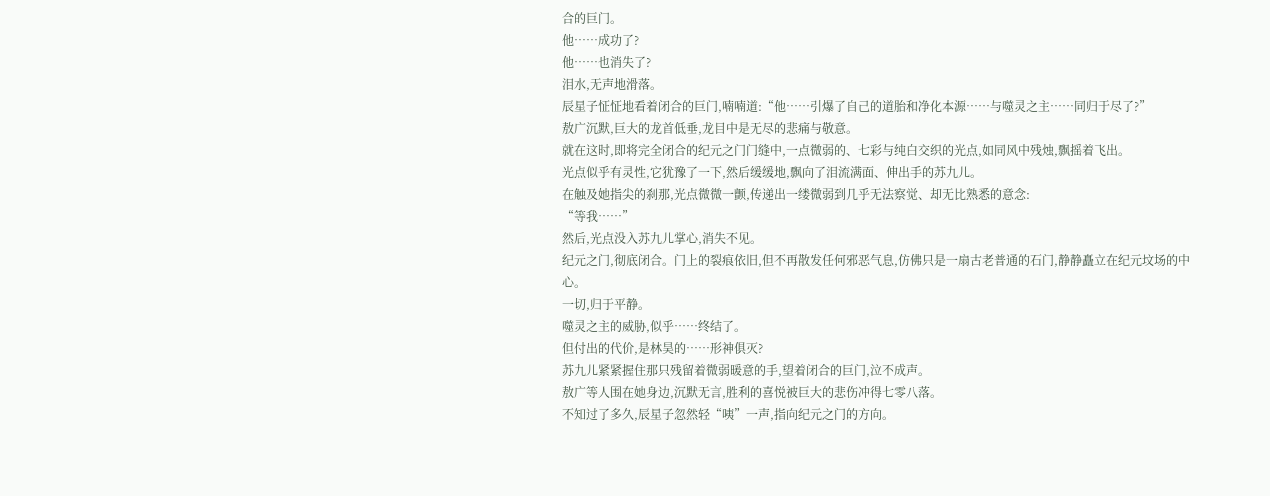合的巨门。
他……成功了?
他……也消失了?
泪水,无声地滑落。
辰星子怔怔地看着闭合的巨门,喃喃道:“他……引爆了自己的道胎和净化本源……与噬灵之主……同归于尽了?”
敖广沉默,巨大的龙首低垂,龙目中是无尽的悲痛与敬意。
就在这时,即将完全闭合的纪元之门门缝中,一点微弱的、七彩与纯白交织的光点,如同风中残烛,飘摇着飞出。
光点似乎有灵性,它犹豫了一下,然后缓缓地,飘向了泪流满面、伸出手的苏九儿。
在触及她指尖的刹那,光点微微一颤,传递出一缕微弱到几乎无法察觉、却无比熟悉的意念:
“等我……”
然后,光点没入苏九儿掌心,消失不见。
纪元之门,彻底闭合。门上的裂痕依旧,但不再散发任何邪恶气息,仿佛只是一扇古老普通的石门,静静矗立在纪元坟场的中心。
一切,归于平静。
噬灵之主的威胁,似乎……终结了。
但付出的代价,是林昊的……形神俱灭?
苏九儿紧紧握住那只残留着微弱暖意的手,望着闭合的巨门,泣不成声。
敖广等人围在她身边,沉默无言,胜利的喜悦被巨大的悲伤冲得七零八落。
不知过了多久,辰星子忽然轻“咦”一声,指向纪元之门的方向。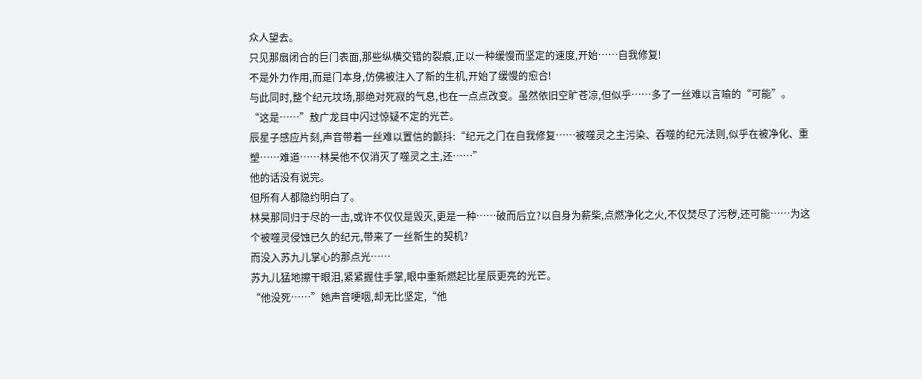众人望去。
只见那扇闭合的巨门表面,那些纵横交错的裂痕,正以一种缓慢而坚定的速度,开始……自我修复!
不是外力作用,而是门本身,仿佛被注入了新的生机,开始了缓慢的愈合!
与此同时,整个纪元坟场,那绝对死寂的气息,也在一点点改变。虽然依旧空旷苍凉,但似乎……多了一丝难以言喻的“可能”。
“这是……”敖广龙目中闪过惊疑不定的光芒。
辰星子感应片刻,声音带着一丝难以置信的颤抖:“纪元之门在自我修复……被噬灵之主污染、吞噬的纪元法则,似乎在被净化、重塑……难道……林昊他不仅消灭了噬灵之主,还……”
他的话没有说完。
但所有人都隐约明白了。
林昊那同归于尽的一击,或许不仅仅是毁灭,更是一种……破而后立?以自身为薪柴,点燃净化之火,不仅焚尽了污秽,还可能……为这个被噬灵侵蚀已久的纪元,带来了一丝新生的契机?
而没入苏九儿掌心的那点光……
苏九儿猛地擦干眼泪,紧紧握住手掌,眼中重新燃起比星辰更亮的光芒。
“他没死……”她声音哽咽,却无比坚定,“他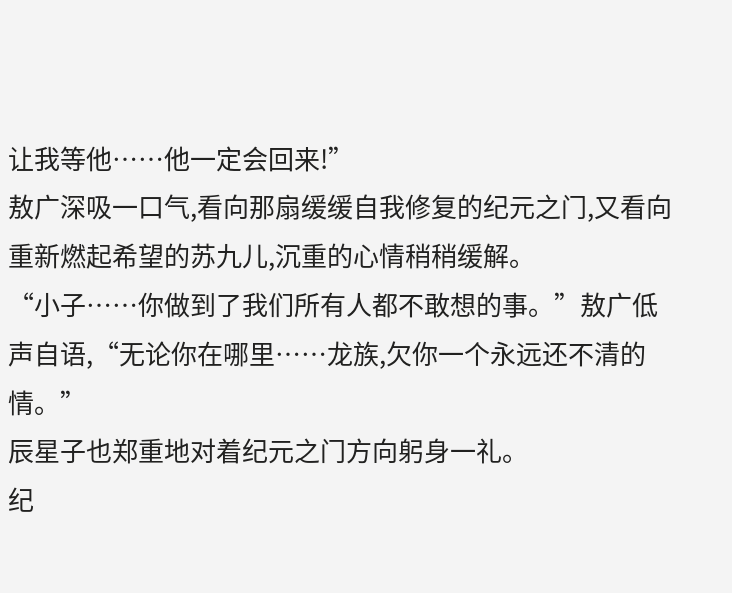让我等他……他一定会回来!”
敖广深吸一口气,看向那扇缓缓自我修复的纪元之门,又看向重新燃起希望的苏九儿,沉重的心情稍稍缓解。
“小子……你做到了我们所有人都不敢想的事。”敖广低声自语,“无论你在哪里……龙族,欠你一个永远还不清的情。”
辰星子也郑重地对着纪元之门方向躬身一礼。
纪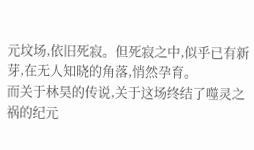元坟场,依旧死寂。但死寂之中,似乎已有新芽,在无人知晓的角落,悄然孕育。
而关于林昊的传说,关于这场终结了噬灵之祸的纪元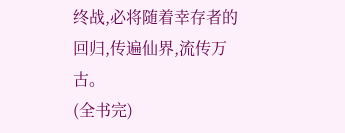终战,必将随着幸存者的回归,传遍仙界,流传万古。
(全书完)